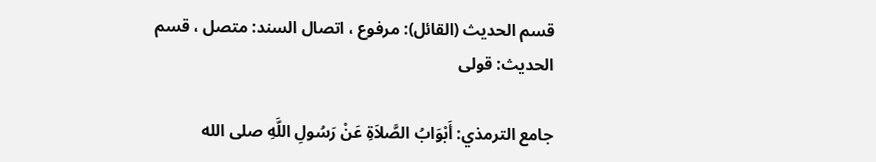قسم الحديث (القائل): مرفوع ، اتصال السند: متصل ، قسم الحديث: قولی

جامع الترمذي: أَبْوَابُ الصَّلاَةِ عَنْ رَسُولِ اللَّهِ صلى الله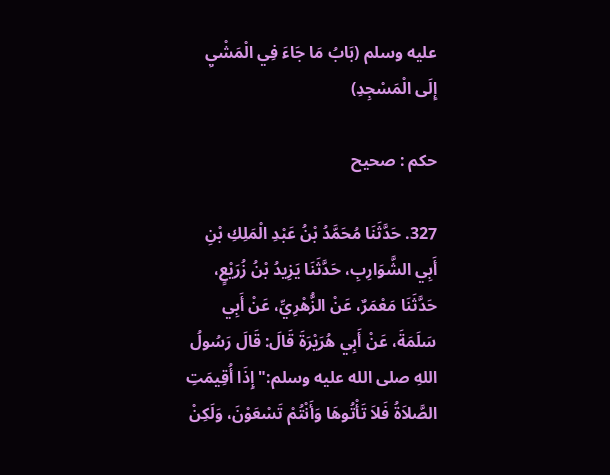عليه وسلم (بَابُ مَا جَاءَ فِي الْمَشْيِ إِلَى الْمَسْجِدِ)

حکم : صحیح

327. حَدَّثَنَا مُحَمَّدُ بْنُ عَبْدِ الْمَلِكِ بْنِ أَبِي الشَّوَارِبِ، حَدَّثَنَا يَزِيدُ بْنُ زُرَيْعٍ، حَدَّثَنَا مَعْمَرٌ، عَنْ الزُّهْرِيِّ، عَنْ أَبِي سَلَمَةَ، عَنْ أَبِي هُرَيْرَةَ قَالَ: قَالَ رَسُولُ اللهِ صلى الله عليه وسلم:"إِذَا أُقِيمَتِ الصَّلاَةُ فَلاَ تَأْتُوهَا وَأَنْتُمْ تَسْعَوْنَ، وَلَكِنْ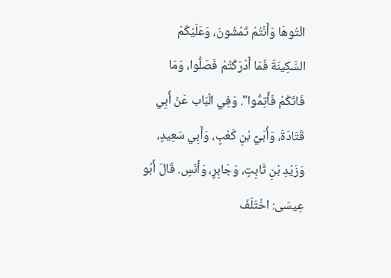ائْتُوهَا وَأَنْتُمْ تَمْشُونَ، وَعَلَيْكُمْ السَّكِينَةَ فَمَا أَدْرَكْتُمْ فَصَلُّوا، وَمَا فَاتَكُمْ فَأَتِمُّوا". وَفِي الْبَاب عَنْ أَبِي قَتَادَةَ، وَأُبَيِّ بْنِ كَعْبٍ، وَأَبِي سَعِيدٍ، وَزَيْدِ بْنِ ثَابِتٍ، وَجَابِرٍ، وَأَنَسٍ. قَالَ أَبُو عِيسَى: اخْتَلَفَ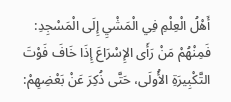أَهْلُ الْعِلْمِ فِي الْمَشْيِ إِلَى الْمَسْجِدِ: فَمِنْهُمْ مَنْ رَأَى الإِسْرَاعَ إِذَا خَافَ فَوْتَ التَّكْبِيرَةِ الأُولَى، حَتَّى ذُكِرَ عَنْ بَعْضِهِمْ: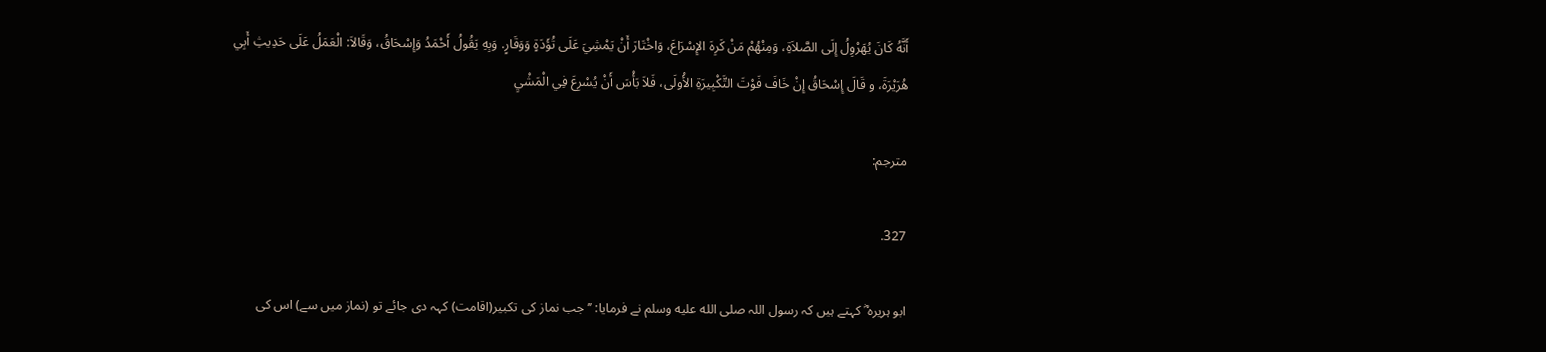أَنَّهُ كَانَ يُهَرْوِلُ إِلَى الصَّلاَةِ، وَمِنْهُمْ مَنْ كَرِهَ الإِسْرَاعَ، وَاخْتَارَ أَنْ يَمْشِيَ عَلَى تُؤَدَةٍ وَوَقَارٍ. وَبِهِ يَقُولُ أَحْمَدُ وَإِسْحَاقُ، وَقَالاَ: الْعَمَلُ عَلَى حَدِيثِ أَبِي هُرَيْرَةَ، و قَالَ إِسْحَاقُ إِنْ خَافَ فَوْتَ التَّكْبِيرَةِ الأُولَى، فَلاَ بَأْسَ أَنْ يُسْرِعَ فِي الْمَشْيِ

مترجم:

327.

ابو ہریرہ ؓ کہتے ہیں کہ رسول اللہ صلى الله عليه وسلم نے فرمایا: ’’جب نماز کی تکبیر(اقامت) کہہ دی جائے تو (نماز میں سے) اس کی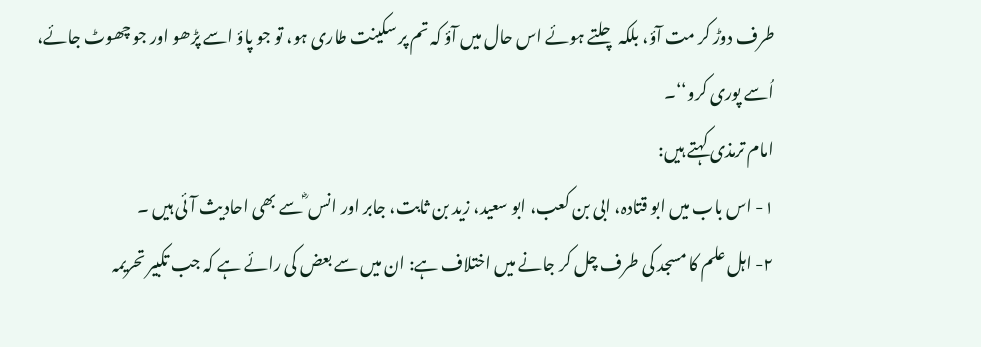طرف دوڑ کر مت آؤ، بلکہ چلتے ہوئے اس حال میں آؤ کہ تم پر سکینت طاری ہو، تو جو پاؤ اسے پڑھو اور جو چھوٹ جائے، اُسے پوری کرو‘‘۔
امام ترمذی کہتے ہیں:
۱- اس باب میں ابو قتادہ، ابی بن کعب، ابو سعید، زید بن ثابت، جابر اور انس ؓ سے بھی احادیث آئی ہیں ۔
۲- اہل علم کا مسجد کی طرف چل کر جانے میں اختلاف ہے: ان میں سے بعض کی رائے ہے کہ جب تکبیر تحریمہ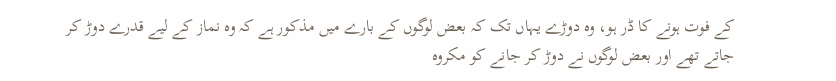کے فوت ہونے کا ڈر ہو، وہ دوڑے یہاں تک کہ بعض لوگوں کے بارے میں مذکور ہے کہ وہ نماز کے لیے قدرے دوڑ کر جاتے تھے اور بعض لوگوں نے دوڑ کر جانے کو مکروہ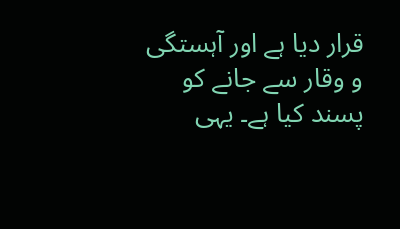قرار دیا ہے اور آہستگی و وقار سے جانے کو پسند کیا ہے۔ یہی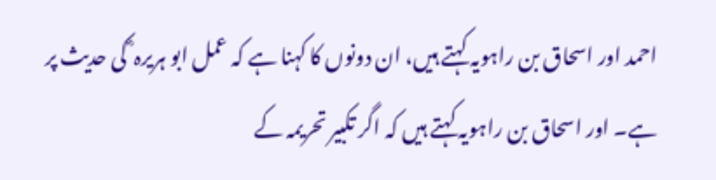احمد اور اسحاق بن راہویہ کہتے ہیں، ان دونوں کا کہنا ہے کہ عمل ابو ہریرہ ؓ کی حدیث پر ہے۔ اور اسحاق بن راہویہ کہتے ہیں کہ اگر تکبیر تحریمہ کے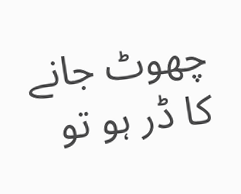چھوٹ جانے کا ڈر ہو تو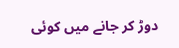دوڑ کر جانے میں کوئی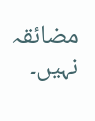مضائقہ نہیں۔